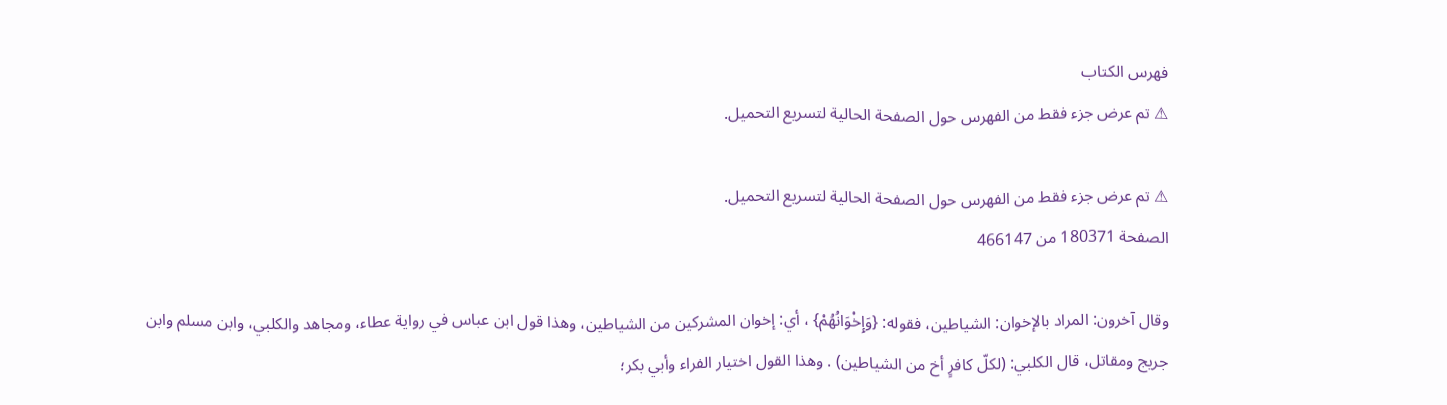فهرس الكتاب
⚠ تم عرض جزء فقط من الفهرس حول الصفحة الحالية لتسريع التحميل.

⚠ تم عرض جزء فقط من الفهرس حول الصفحة الحالية لتسريع التحميل.
الصفحة 180371 من 466147

وقال آخرون: المراد بالإخوان: الشياطين، فقوله: {وَإِخْوَانُهُمْ} ، أي: إخوان المشركين من الشياطين، وهذا قول ابن عباس في رواية عطاء، ومجاهد والكلبي، وابن مسلم وابن جريج ومقاتل، قال الكلبي: (لكلّ كافرٍ أخ من الشياطين) . وهذا القول اختيار الفراء وأبي بكر؛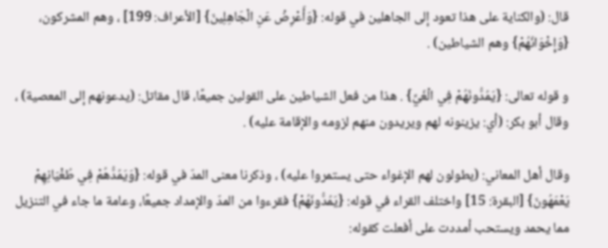قال: (والكناية على هذا تعود إلى الجاهلين في قوله: {وَأَعْرِضْ عَنِ الْجَاهِلِينَ} [الأعراف: 199] ، وهم المشركون، {وَإِخْوَانُهُمْ} وهم الشياطين) .

و قوله تعالى: {يَمُدُّونَهُمْ فِي الْغَيِّ} . هذا من فعل الشياطين على القولين جميعًا، قال مقاتل: (يدعونهم إلى المعصية) ، وقال أبو بكر: (أي: يزينونه لهم ويريدون منهم لزومه والإقامة عليه) .

وقال أهل المعاني: (يطولون لهم الإغواء حتى يستمروا عليه) ، وذكرنا معنى المدّ في قوله: {وَيَمُدُّهُمْ فِي طُغْيَانِهِمْ يَعْمَهُونَ} [البقرة: 15] واختلف القراء في قوله: {يَمُدُّونَهُمْ} فقرءوا من المدّ والإمداد جميعًا، وعامة ما جاء في التنزيل مما يحمد ويستحب أمددت على أفعلت كقوله: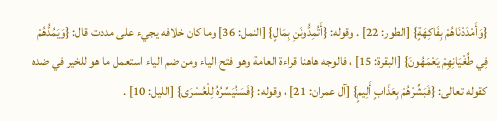{وَأَمْدَدْنَاهُمْ بِفَاكِهَةٍ} [الطور: 22] . وقوله: {أَتُمِدُّونَنِ بِمَالٍ} [النمل: 36] وما كان خلافه يجيء على مددت قال: {وَيَمُدُّهُمْ فِي طُغْيَانِهِمْ يَعْمَهُونَ} [البقرة: 15] ، فالوجه هاهنا قراءة العامة وهو فتح الياء ومن ضم الياء استعمل ما هو للخير في ضده كقوله تعالى: {فَبَشِّرْهُمْ بِعَذَابٍ أَلِيمٍ} [آل عمران: 21] ، وقوله: {فَسَنُيَسِّرُهُ لِلْعُسْرَى} [الليل: 10] .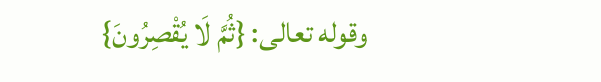وقوله تعالى: {ثُمَّ لَا يُقْصِرُونَ}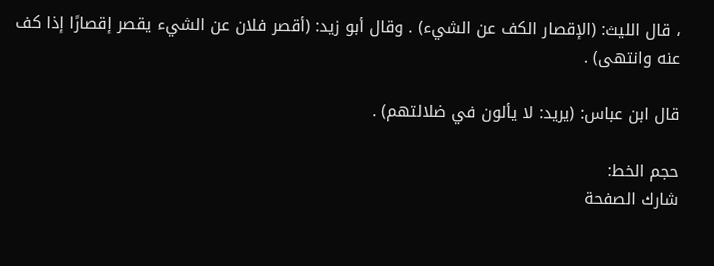، قال الليث: (الإقصار الكف عن الشيء) . وقال أبو زيد: (أقصر فلان عن الشيء يقصر إقصارًا إذا كف عنه وانتهى) .

قال ابن عباس: (يريد: لا يألون في ضلالتهم) .

حجم الخط:
شارك الصفحة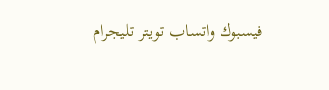فيسبوك واتساب تويتر تليجرام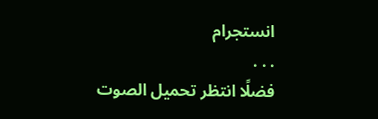انستجرام
. . .
فضلًا انتظر تحميل الصوت